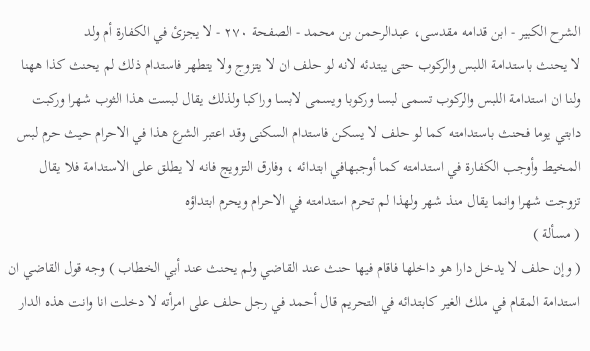الشرح الکبير - ابن قدامه مقدسی، عبدالرحمن بن محمد - الصفحة ٢٧٠ - لا يجزئ في الكفارة أم ولد
لا يحنث باستدامة اللبس والركوب حتى يبتدئه لانه لو حلف ان لا يتزوج ولا يتطهر فاستدام ذلك لم يحنث كذا ههنا ولنا ان استدامة اللبس والركوب تسمى لبسا وركوبا ويسمى لابسا وراكبا ولذلك يقال لبست هذا الثوب شهرا وركبت دابتي يوما فحنث باستدامته كما لو حلف لا يسكن فاستدام السكنى وقد اعتبر الشرع هذا في الاحرام حيث حرم لبس المخيط وأوجب الكفارة في استدامته كما أوجبهافي ابتدائه ، وفارق التزويج فانه لا يطلق على الاستدامة فلا يقال تزوجت شهرا وانما يقال منذ شهر ولهذا لم تحرم استدامته في الاحرام ويحرم ابتداؤه
( مسألة )
( وإن حلف لا يدخل دارا هو داخلها فاقام فيها حنث عند القاضي ولم يحنث عند أبي الخطاب ) وجه قول القاضي ان استدامة المقام في ملك الغير كابتدائه في التحريم قال أحمد في رجل حلف على امرأته لا دخلت انا وانت هذه الدار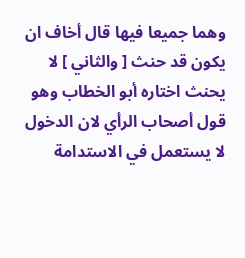وهما جميعا فيها قال أخاف ان يكون قد حنث [ والثاني ] لا يحنث اختاره أبو الخطاب وهو قول أصحاب الرأي لان الدخول لا يستعمل في الاستدامة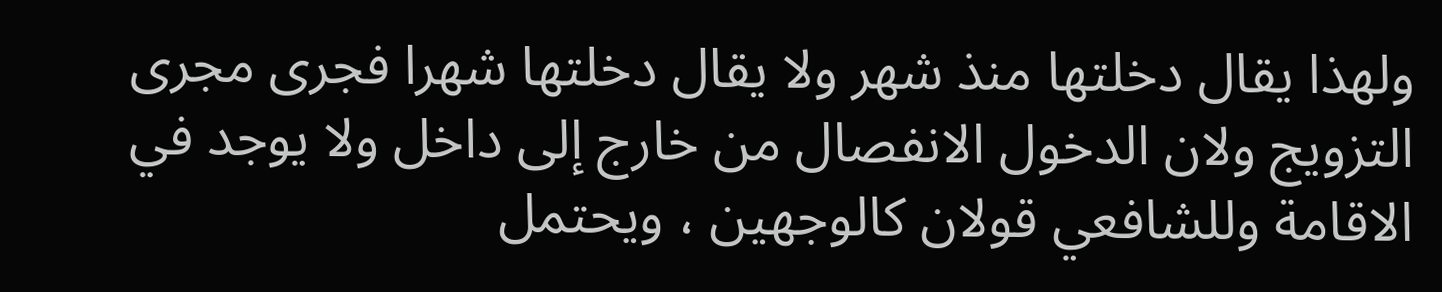ولهذا يقال دخلتها منذ شهر ولا يقال دخلتها شهرا فجرى مجرى التزويج ولان الدخول الانفصال من خارج إلى داخل ولا يوجد في الاقامة وللشافعي قولان كالوجهين ، ويحتمل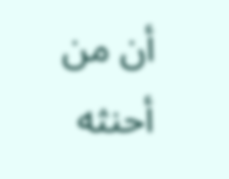أن من أحنثه